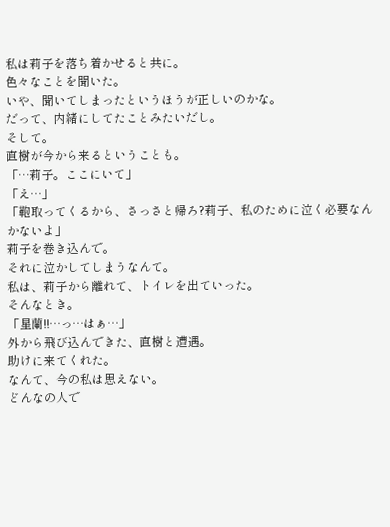私は莉子を落ち着かせると共に。
色々なことを聞いた。
いや、聞いてしまったというほうが正しいのかな。
だって、内緒にしてたことみたいだし。
そして。
直樹が今から来るということも。
「…莉子。ここにいて」
「え…」
「鞄取ってくるから、さっさと帰ろ?莉子、私のために泣く必要なんかないよ」
莉子を巻き込んで。
それに泣かしてしまうなんて。
私は、莉子から離れて、トイレを出ていった。
そんなとき。
「星蘭!!…っ…はぁ…」
外から飛び込んできた、直樹と遭遇。
助けに来てくれた。
なんて、今の私は思えない。
どんなの人で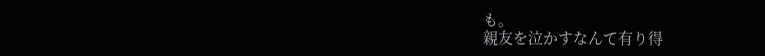も。
親友を泣かすなんて有り得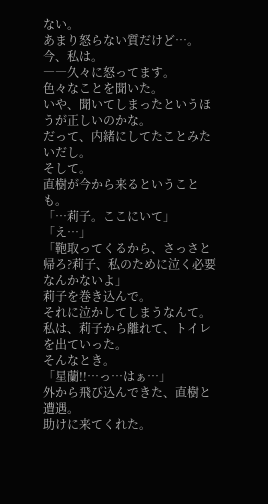ない。
あまり怒らない質だけど…。
今、私は。
――久々に怒ってます。
色々なことを聞いた。
いや、聞いてしまったというほうが正しいのかな。
だって、内緒にしてたことみたいだし。
そして。
直樹が今から来るということも。
「…莉子。ここにいて」
「え…」
「鞄取ってくるから、さっさと帰ろ?莉子、私のために泣く必要なんかないよ」
莉子を巻き込んで。
それに泣かしてしまうなんて。
私は、莉子から離れて、トイレを出ていった。
そんなとき。
「星蘭!!…っ…はぁ…」
外から飛び込んできた、直樹と遭遇。
助けに来てくれた。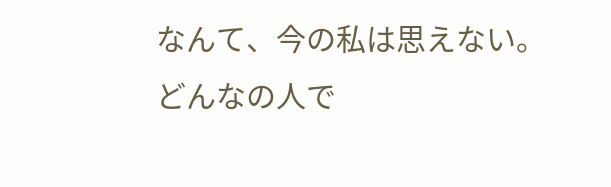なんて、今の私は思えない。
どんなの人で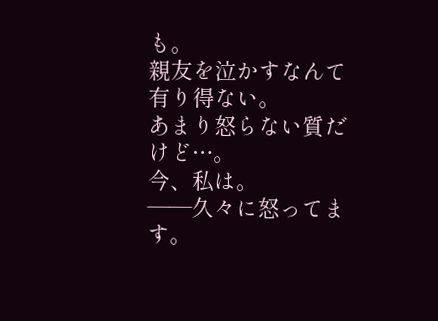も。
親友を泣かすなんて有り得ない。
あまり怒らない質だけど…。
今、私は。
――久々に怒ってます。